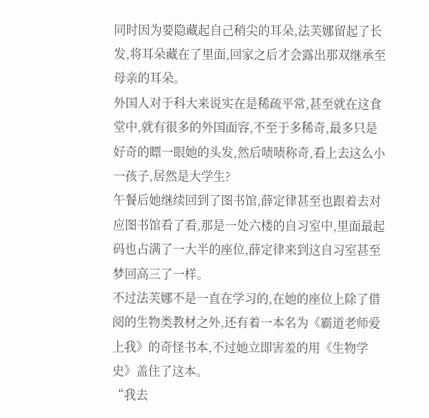同时因为要隐藏起自己稍尖的耳朵,法芙娜留起了长发,将耳朵藏在了里面,回家之后才会露出那双继承至母亲的耳朵。
外国人对于科大来说实在是稀疏平常,甚至就在这食堂中,就有很多的外国面容,不至于多稀奇,最多只是好奇的瞟一眼她的头发,然后啧啧称奇,看上去这么小一孩子,居然是大学生?
午餐后她继续回到了图书馆,薛定律甚至也跟着去对应图书馆看了看,那是一处六楼的自习室中,里面最起码也占满了一大半的座位,薛定律来到这自习室甚至梦回高三了一样。
不过法芙娜不是一直在学习的,在她的座位上除了借阅的生物类教材之外,还有着一本名为《霸道老师爱上我》的奇怪书本,不过她立即害羞的用《生物学史》盖住了这本。
“我去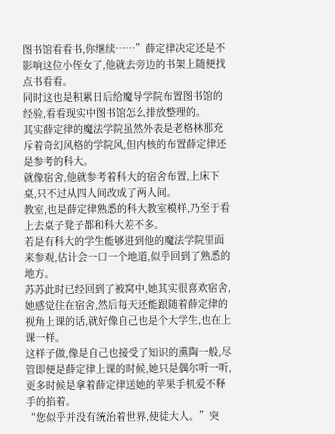图书馆看看书,你继续……”薛定律决定还是不影响这位小侄女了,他就去旁边的书架上随便找点书看看。
同时这也是积累日后给魔导学院布置图书馆的经验,看看现实中图书馆怎么排放整理的。
其实薛定律的魔法学院虽然外表是老格林那充斥着奇幻风格的学院风,但内核的布置薛定律还是参考的科大。
就像宿舍,他就参考着科大的宿舍布置,上床下桌,只不过从四人间改成了两人间。
教室,也是薛定律熟悉的科大教室模样,乃至于看上去桌子凳子都和科大差不多。
若是有科大的学生能够进到他的魔法学院里面来参观,估计会一口一个地道,似乎回到了熟悉的地方。
苏苏此时已经回到了被窝中,她其实很喜欢宿舍,她感觉住在宿舍,然后每天还能跟随着薛定律的视角上课的话,就好像自己也是个大学生,也在上课一样。
这样子做,像是自己也接受了知识的熏陶一般,尽管即便是薛定律上课的时候,她只是偶尔听一听,更多时候是拿着薛定律送她的苹果手机爱不释手的掐着。
“您似乎并没有统治着世界,使徒大人。”突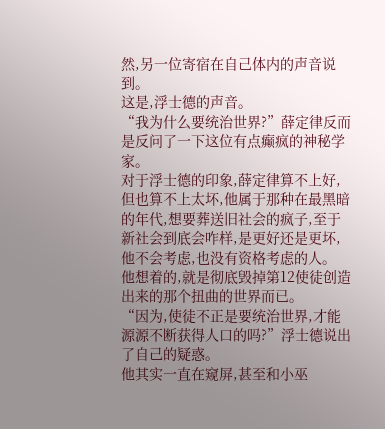然,另一位寄宿在自己体内的声音说到。
这是,浮士德的声音。
“我为什么要统治世界?”薛定律反而是反问了一下这位有点癫疯的神秘学家。
对于浮士德的印象,薛定律算不上好,但也算不上太坏,他属于那种在最黑暗的年代,想要葬送旧社会的疯子,至于新社会到底会咋样,是更好还是更坏,他不会考虑,也没有资格考虑的人。
他想着的,就是彻底毁掉第12使徒创造出来的那个扭曲的世界而已。
“因为,使徒不正是要统治世界,才能源源不断获得人口的吗?”浮士德说出了自己的疑惑。
他其实一直在窥屏,甚至和小巫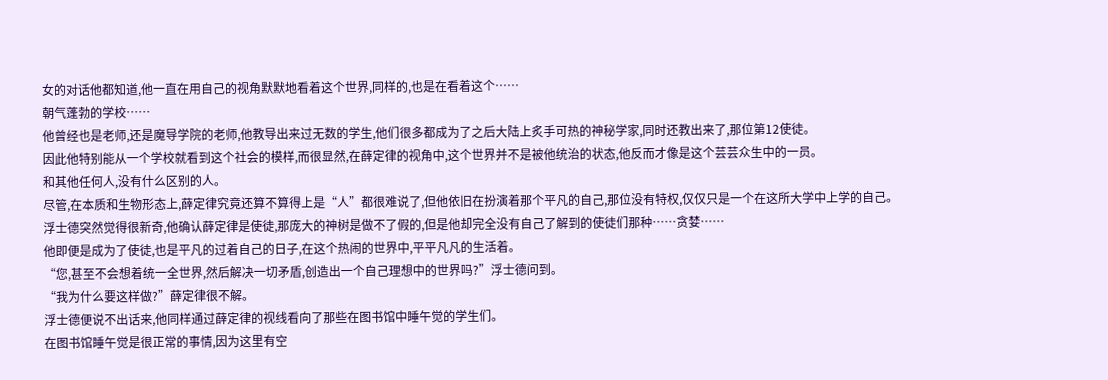女的对话他都知道,他一直在用自己的视角默默地看着这个世界,同样的,也是在看着这个……
朝气蓬勃的学校……
他曾经也是老师,还是魔导学院的老师,他教导出来过无数的学生,他们很多都成为了之后大陆上炙手可热的神秘学家,同时还教出来了,那位第12使徒。
因此他特别能从一个学校就看到这个社会的模样,而很显然,在薛定律的视角中,这个世界并不是被他统治的状态,他反而才像是这个芸芸众生中的一员。
和其他任何人,没有什么区别的人。
尽管,在本质和生物形态上,薛定律究竟还算不算得上是“人”都很难说了,但他依旧在扮演着那个平凡的自己,那位没有特权,仅仅只是一个在这所大学中上学的自己。
浮士德突然觉得很新奇,他确认薛定律是使徒,那庞大的神树是做不了假的,但是他却完全没有自己了解到的使徒们那种……贪婪……
他即便是成为了使徒,也是平凡的过着自己的日子,在这个热闹的世界中,平平凡凡的生活着。
“您,甚至不会想着统一全世界,然后解决一切矛盾,创造出一个自己理想中的世界吗?”浮士德问到。
“我为什么要这样做?”薛定律很不解。
浮士德便说不出话来,他同样通过薛定律的视线看向了那些在图书馆中睡午觉的学生们。
在图书馆睡午觉是很正常的事情,因为这里有空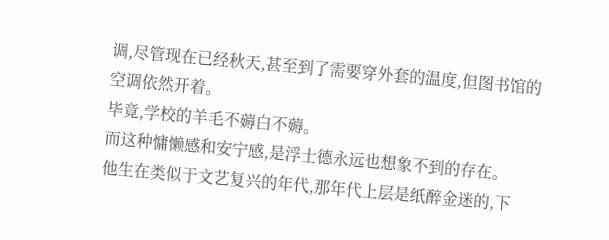调,尽管现在已经秋天,甚至到了需要穿外套的温度,但图书馆的空调依然开着。
毕竟,学校的羊毛不薅白不薅。
而这种慵懒感和安宁感,是浮士德永远也想象不到的存在。
他生在类似于文艺复兴的年代,那年代上层是纸醉金迷的,下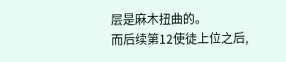层是麻木扭曲的。
而后续第12使徒上位之后,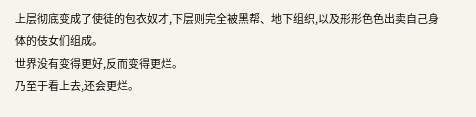上层彻底变成了使徒的包衣奴才,下层则完全被黑帮、地下组织,以及形形色色出卖自己身体的伎女们组成。
世界没有变得更好,反而变得更烂。
乃至于看上去,还会更烂。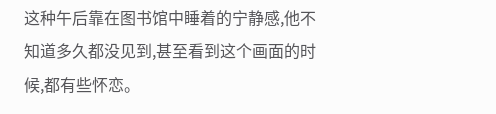这种午后靠在图书馆中睡着的宁静感,他不知道多久都没见到,甚至看到这个画面的时候,都有些怀恋。